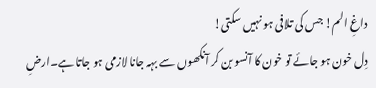داغِ الم! جس کی تلافی ہو نہیں سکتی!
دِل خون ہو جائے تو خون کا آنسو بن کر آنکھوں سے بہہ جانا لازمی ہو جاتا ہے۔ارضِ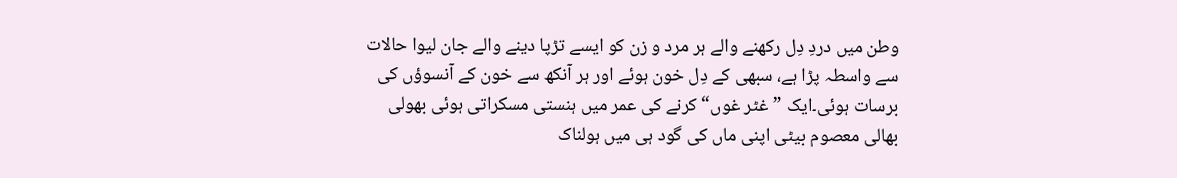وطن میں دردِ دِل رکھنے والے ہر مرد و زن کو ایسے تڑپا دینے والے جان لیوا حالات سے واسطہ پڑا ہے، سبھی کے دِل خون ہوئے اور ہر آنکھ سے خون کے آنسوؤں کی برسات ہوئی۔ایک ”غٹر غوں“ کرنے کی عمر میں ہنستی مسکراتی ہوئی بھولی بھالی معصوم بیٹی اپنی ماں کی گود ہی میں ہولناک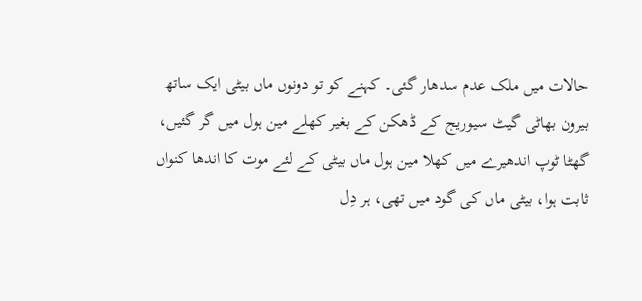حالات میں ملک عدم سدھار گئی۔ کہنے کو تو دونوں ماں بیٹی ایک ساتھ بیرون بھاٹی گیٹ سیوریج کے ڈھکن کے بغیر کھلے مین ہول میں گر گئیں، گھٹا ٹوپ اندھیرے میں کھلا مین ہول ماں بیٹی کے لئے موت کا اندھا کنواں ثابت ہوا، بیٹی ماں کی گود میں تھی، ہر دِل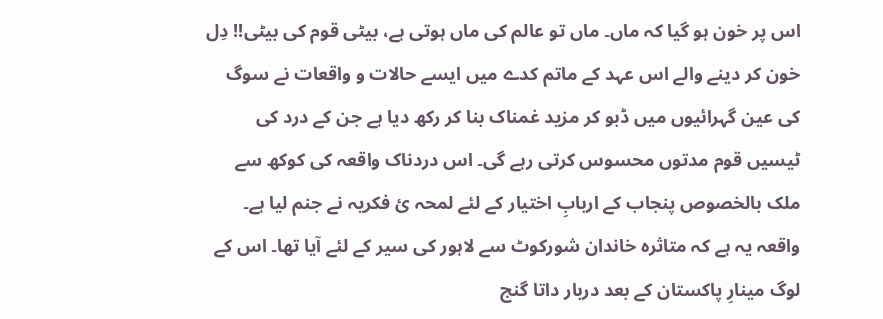اس پر خون ہو گیا کہ ماں۔ ماں تو عالم کی ماں ہوتی ہے، بیٹی قوم کی بیٹی!! دِل خون کر دینے والے اس عہد کے ماتم کدے میں ایسے حالات و واقعات نے سوگ کی عین گہرائیوں میں ڈبو کر مزید غمناک بنا کر رکھ دیا ہے جن کے درد کی ٹیسیں قوم مدتوں محسوس کرتی رہے گی۔ اس دردناک واقعہ کی کوکھ سے ملک بالخصوص پنجاب کے اربابِ اختیار کے لئے لمحہ ئ فکریہ نے جنم لیا ہے۔ واقعہ یہ ہے کہ متاثرہ خاندان شورکوٹ سے لاہور کی سیر کے لئے آیا تھا۔ اس کے لوگ مینارِ پاکستان کے بعد دربار داتا گنج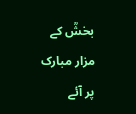بخشؒ کے مزار مبارک پر آئے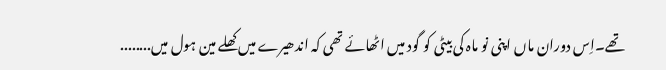تھے۔اِس دوران ماں اپنی نو ماہ کی بیٹی کو گود میں اٹھائے تھی کہ اندھیرے میں کھلے مین ہول میں........